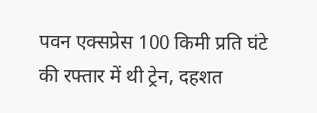पवन एक्सप्रेस 100 किमी प्रति घंटे की रफ्तार में थी ट्रेन, दहशत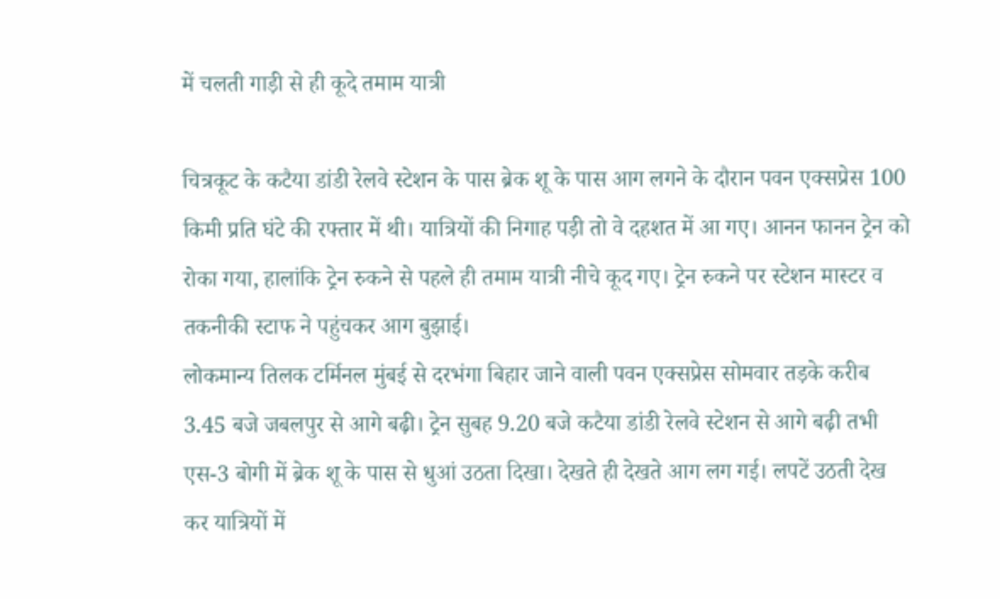में चलती गाड़ी से ही कूदे तमाम यात्री

चित्रकूट के कटैया डांडी रेलवे स्टेशन के पास ब्रेक शू के पास आग लगने के दौरान पवन एक्सप्रेस 100 किमी प्रति घंटे की रफ्तार में थी। यात्रियों की निगाह पड़ी तो वे दहशत में आ गए। आनन फानन ट्रेन को रोका गया, हालांकि ट्रेन रुकने से पहले ही तमाम यात्री नीचे कूद गए। ट्रेन रुकने पर स्टेशन मास्टर व तकनीकी स्टाफ ने पहुंचकर आग बुझाई।
लोकमान्य तिलक टर्मिनल मुंबई से दरभंगा बिहार जाने वाली पवन एक्सप्रेस सोमवार तड़के करीब 3.45 बजे जबलपुर से आगे बढ़ी। ट्रेन सुबह 9.20 बजे कटैया डांडी रेलवे स्टेशन से आगे बढ़ी तभी एस-3 बोगी में ब्रेक शू के पास से धुआं उठता दिखा। देखते ही देखते आग लग गई। लपटें उठती देख कर यात्रियों में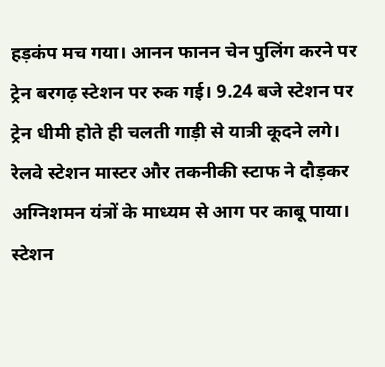हड़कंप मच गया। आनन फानन चेन पुलिंग करने पर ट्रेन बरगढ़ स्टेशन पर रुक गई। 9.24 बजे स्टेशन पर ट्रेन धीमी होते ही चलती गाड़ी से यात्री कूदने लगे। रेलवे स्टेशन मास्टर और तकनीकी स्टाफ ने दौड़कर अग्निशमन यंत्रों के माध्यम से आग पर काबू पाया।
स्टेशन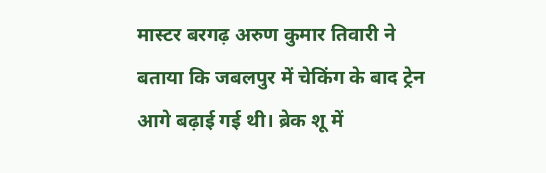मास्टर बरगढ़ अरुण कुमार तिवारी ने बताया कि जबलपुर में चेकिंग के बाद ट्रेन आगे बढ़ाई गई थी। ब्रेक शू में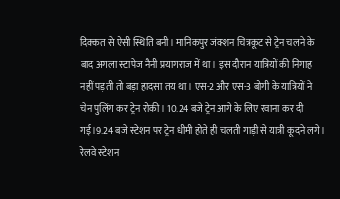दिक्कत से ऐसी स्थिति बनी। मानिकपुर जंक्शन चित्रकूट से ट्रेन चलने के बाद अगला स्टापेज नैनी प्रयागराज में था। इस दौरान यात्रियों की निगाह नहीं पड़ती तो बड़ा हादसा तय था। एस-2 और एस-3 बोगी के यात्रियों ने चेन पुलिंग कर ट्रेन रोकी। 10.24 बजे ट्रेन आगे के लिए रवाना कर दी गई।9.24 बजे स्टेशन पर ट्रेन धीमी होते ही चलती गाड़ी से यात्री कूदने लगे। रेलवे स्टेशन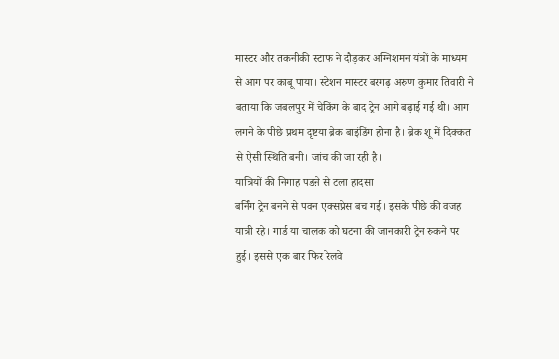मास्टर और तकनीकी स्टाफ ने दौड़कर अग्निशमन यंत्रों के माध्यम से आग पर काबू पाया। स्टेशन मास्टर बरगढ़ अरुण कुमार तिवारी ने बताया कि जबलपुर में चेकिंग के बाद ट्रेन आगे बढ़ाई गई थी। आग लगने के पीछे प्रथम दृष्टया ब्रेक बाइंडिंग होना है। ब्रेक शू में दिक्कत से ऐसी स्थिति बनी। जांच की जा रही है।
यात्रियों की निगाह पडऩे से टला हादसा
बर्निंग ट्रेन बनने से पवन एक्सप्रेस बच गई। इसके पीछे की वजह यात्री रहे। गार्ड या चालक को घटना की जानकारी ट्रेन रुकने पर हुई। इससे एक बार फिर रेलवे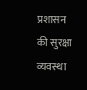प्रशासन की सुरक्षा व्यवस्था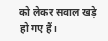को लेकर सवाल खड़े हो गए हैं।